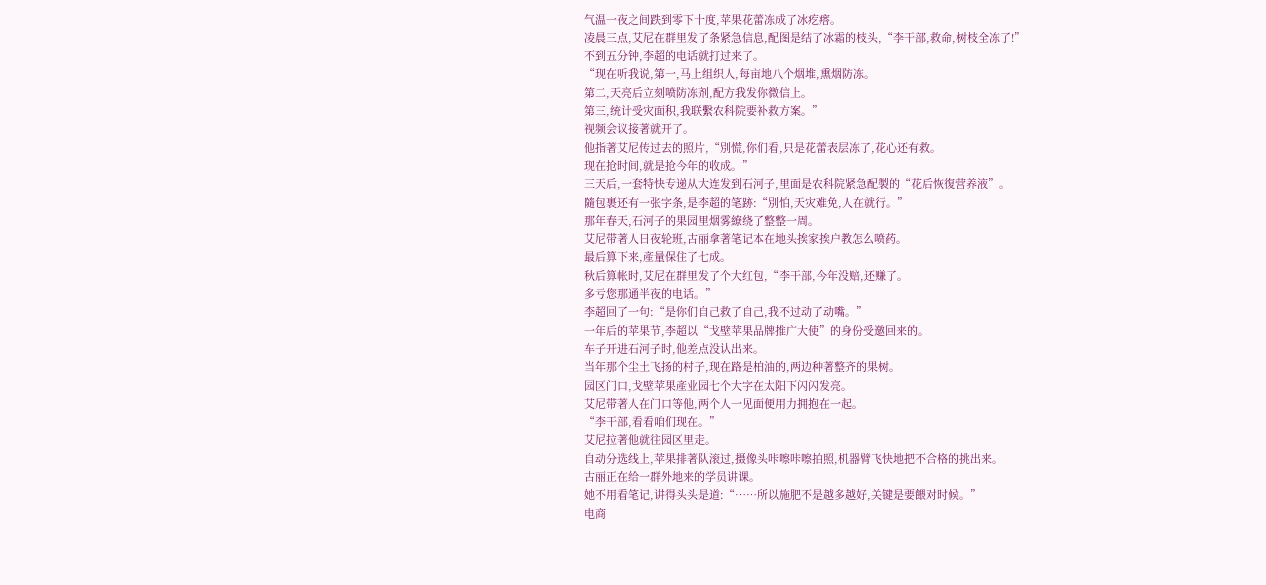气温一夜之间跌到零下十度,苹果花蕾冻成了冰疙瘩。
凌晨三点,艾尼在群里发了条紧急信息,配图是结了冰霜的枝头,“李干部,救命,树枝全冻了!”
不到五分钟,李超的电话就打过来了。
“现在听我说,第一,马上组织人,每亩地八个烟堆,熏烟防冻。
第二,天亮后立刻喷防冻剂,配方我发你微信上。
第三,统计受灾面积,我联繫农科院要补救方案。”
视频会议接著就开了。
他指著艾尼传过去的照片,“別慌,你们看,只是花蕾表层冻了,花心还有救。
现在抢时间,就是抢今年的收成。”
三天后,一套特快专递从大连发到石河子,里面是农科院紧急配製的“花后恢復营养液”。
隨包裹还有一张字条,是李超的笔跡:“別怕,天灾难免,人在就行。”
那年春天,石河子的果园里烟雾繚绕了整整一周。
艾尼带著人日夜轮班,古丽拿著笔记本在地头挨家挨户教怎么喷药。
最后算下来,產量保住了七成。
秋后算帐时,艾尼在群里发了个大红包,“李干部,今年没赔,还赚了。
多亏您那通半夜的电话。”
李超回了一句:“是你们自己救了自己,我不过动了动嘴。”
一年后的苹果节,李超以“戈壁苹果品牌推广大使”的身份受邀回来的。
车子开进石河子时,他差点没认出来。
当年那个尘土飞扬的村子,现在路是柏油的,两边种著整齐的果树。
园区门口,戈壁苹果產业园七个大字在太阳下闪闪发亮。
艾尼带著人在门口等他,两个人一见面便用力拥抱在一起。
“李干部,看看咱们现在。”
艾尼拉著他就往园区里走。
自动分选线上,苹果排著队滚过,摄像头咔嚓咔嚓拍照,机器臂飞快地把不合格的挑出来。
古丽正在给一群外地来的学员讲课。
她不用看笔记,讲得头头是道:“……所以施肥不是越多越好,关键是要餵对时候。”
电商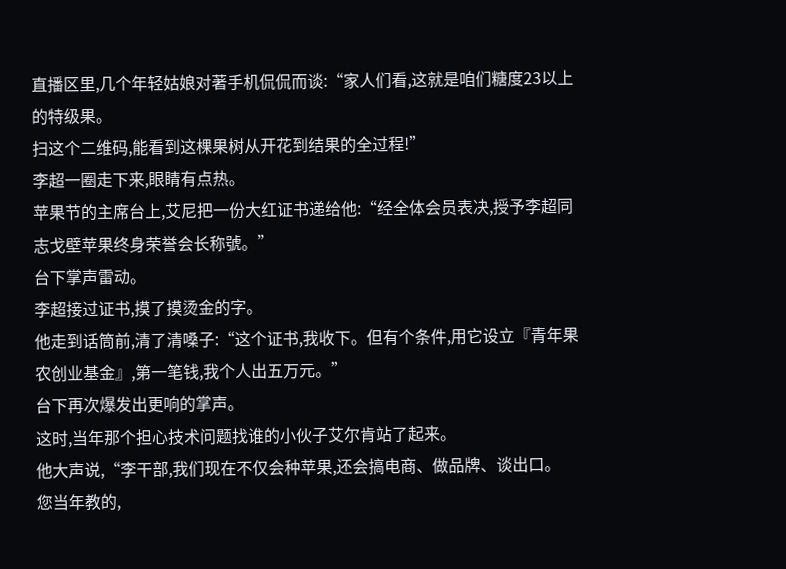直播区里,几个年轻姑娘对著手机侃侃而谈:“家人们看,这就是咱们糖度23以上的特级果。
扫这个二维码,能看到这棵果树从开花到结果的全过程!”
李超一圈走下来,眼睛有点热。
苹果节的主席台上,艾尼把一份大红证书递给他:“经全体会员表决,授予李超同志戈壁苹果终身荣誉会长称號。”
台下掌声雷动。
李超接过证书,摸了摸烫金的字。
他走到话筒前,清了清嗓子:“这个证书,我收下。但有个条件,用它设立『青年果农创业基金』,第一笔钱,我个人出五万元。”
台下再次爆发出更响的掌声。
这时,当年那个担心技术问题找谁的小伙子艾尔肯站了起来。
他大声说,“李干部,我们现在不仅会种苹果,还会搞电商、做品牌、谈出口。
您当年教的,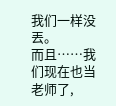我们一样没丟。
而且……我们现在也当老师了,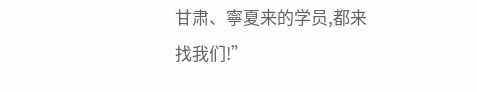甘肃、寧夏来的学员,都来找我们!”